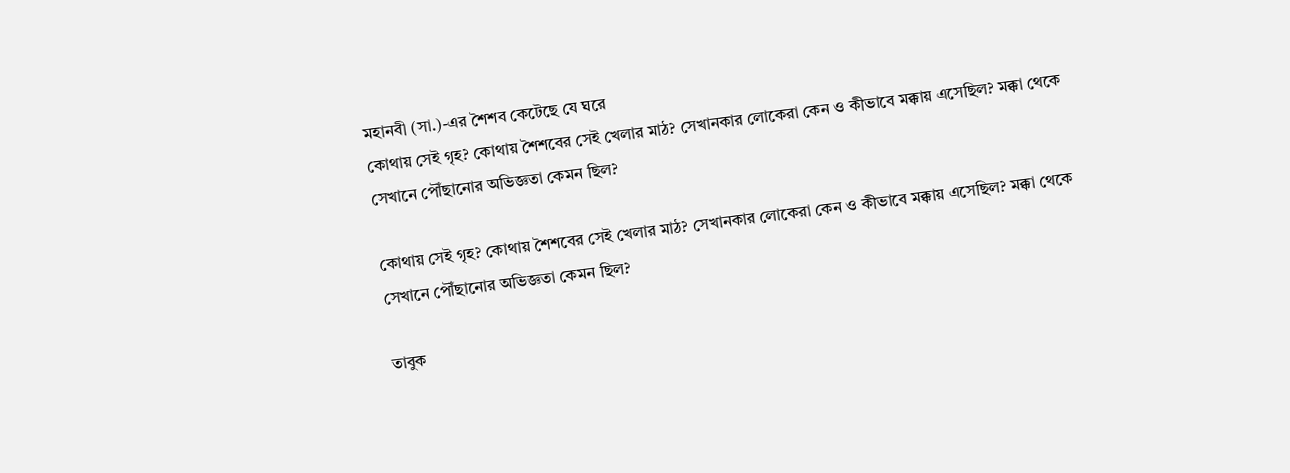মহানবী (সা.)-এর শৈশব কেটেছে যে ঘরে
কোথায় সেই গৃহ? কোথায় শৈশবের সেই খেলার মাঠ? সেখানকার লোকেরা কেন ও কীভাবে মক্কায় এসেছিল? মক্কা থেকে সেখানে পৌঁছানোর অভিজ্ঞতা কেমন ছিল?

কোথায় সেই গৃহ? কোথায় শৈশবের সেই খেলার মাঠ? সেখানকার লোকেরা কেন ও কীভাবে মক্কায় এসেছিল? মক্কা থেকে সেখানে পৌঁছানোর অভিজ্ঞতা কেমন ছিল?

তাবুক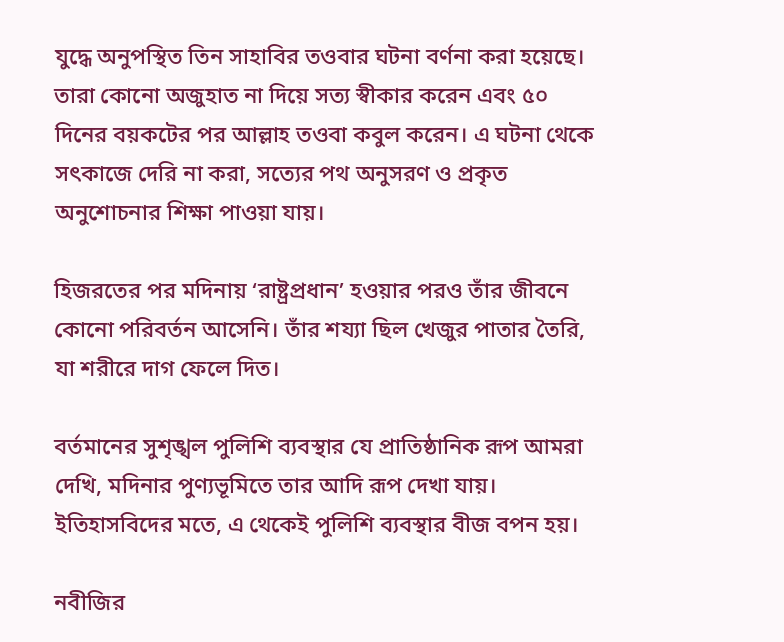যুদ্ধে অনুপস্থিত তিন সাহাবির তওবার ঘটনা বর্ণনা করা হয়েছে। তারা কোনো অজুহাত না দিয়ে সত্য স্বীকার করেন এবং ৫০ দিনের বয়কটের পর আল্লাহ তওবা কবুল করেন। এ ঘটনা থেকে সৎকাজে দেরি না করা, সত্যের পথ অনুসরণ ও প্রকৃত অনুশোচনার শিক্ষা পাওয়া যায়।

হিজরতের পর মদিনায় ‘রাষ্ট্রপ্রধান’ হওয়ার পরও তাঁর জীবনে কোনো পরিবর্তন আসেনি। তাঁর শয্যা ছিল খেজুর পাতার তৈরি, যা শরীরে দাগ ফেলে দিত।

বর্তমানের সুশৃঙ্খল পুলিশি ব্যবস্থার যে প্রাতিষ্ঠানিক রূপ আমরা দেখি, মদিনার পুণ্যভূমিতে তার আদি রূপ দেখা যায়। ইতিহাসবিদের মতে, এ থেকেই পুলিশি ব্যবস্থার বীজ বপন হয়।

নবীজির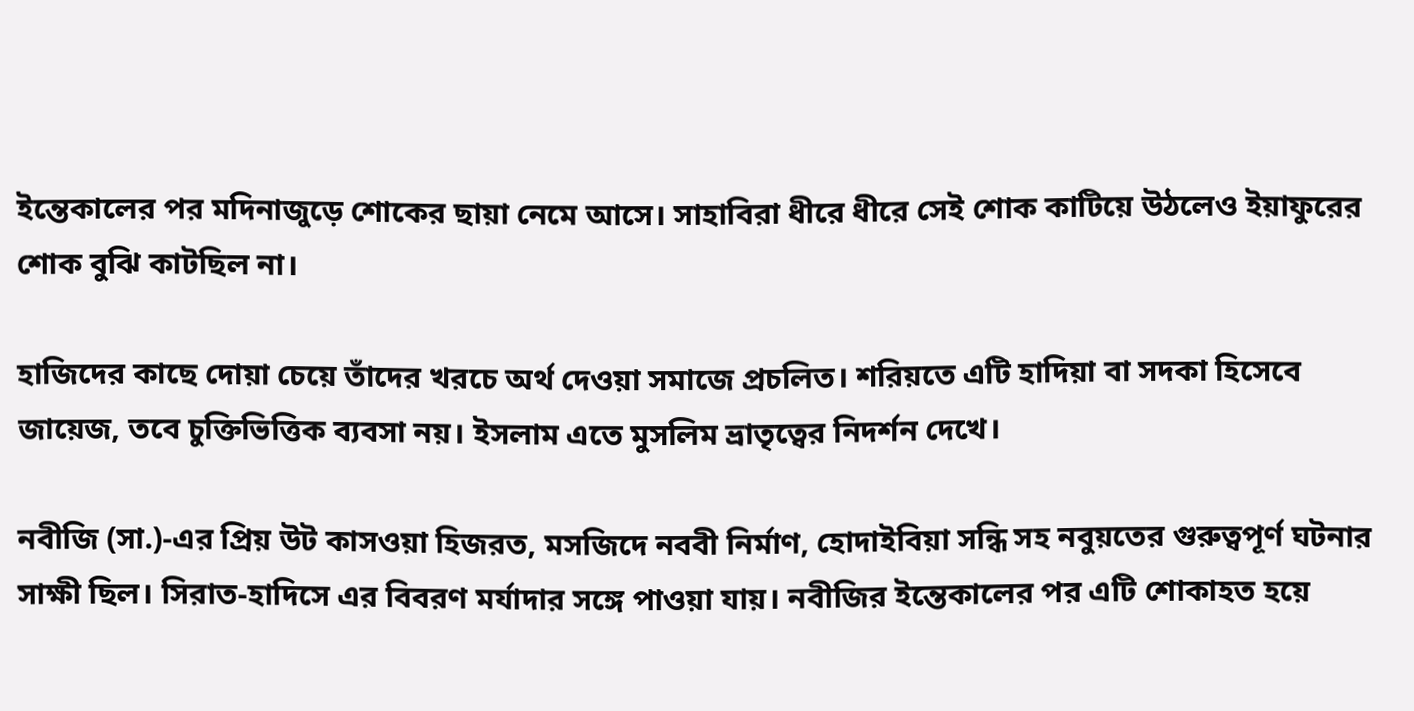ইন্তেকালের পর মদিনাজুড়ে শোকের ছায়া নেমে আসে। সাহাবিরা ধীরে ধীরে সেই শোক কাটিয়ে উঠলেও ইয়াফুরের শোক বুঝি কাটছিল না।

হাজিদের কাছে দোয়া চেয়ে তাঁদের খরচে অর্থ দেওয়া সমাজে প্রচলিত। শরিয়তে এটি হাদিয়া বা সদকা হিসেবে জায়েজ, তবে চুক্তিভিত্তিক ব্যবসা নয়। ইসলাম এতে মুসলিম ভ্রাতৃত্বের নিদর্শন দেখে।

নবীজি (সা.)-এর প্রিয় উট কাসওয়া হিজরত, মসজিদে নববী নির্মাণ, হোদাইবিয়া সন্ধি সহ নবুয়তের গুরুত্বপূর্ণ ঘটনার সাক্ষী ছিল। সিরাত-হাদিসে এর বিবরণ মর্যাদার সঙ্গে পাওয়া যায়। নবীজির ইন্তেকালের পর এটি শোকাহত হয়ে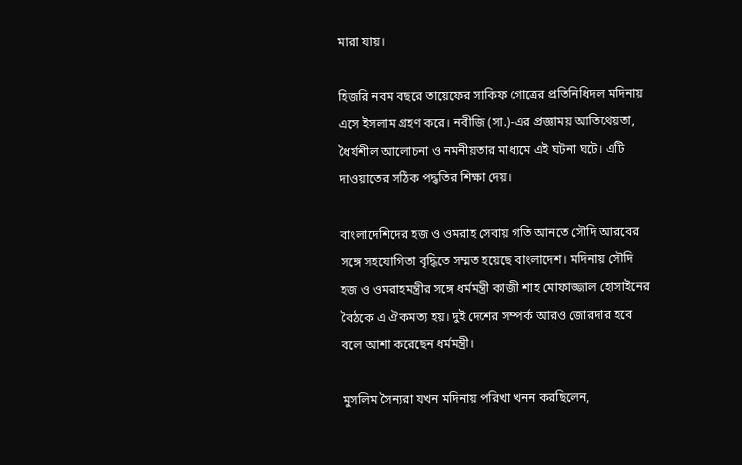মারা যায়।

হিজরি নবম বছরে তায়েফের সাকিফ গোত্রের প্রতিনিধিদল মদিনায় এসে ইসলাম গ্রহণ করে। নবীজি (সা.)-এর প্রজ্ঞাময় আতিথেয়তা, ধৈর্যশীল আলোচনা ও নমনীয়তার মাধ্যমে এই ঘটনা ঘটে। এটি দাওয়াতের সঠিক পদ্ধতির শিক্ষা দেয়।

বাংলাদেশিদের হজ ও ওমরাহ সেবায় গতি আনতে সৌদি আরবের সঙ্গে সহযোগিতা বৃদ্ধিতে সম্মত হয়েছে বাংলাদেশ। মদিনায় সৌদি হজ ও ওমরাহমন্ত্রীর সঙ্গে ধর্মমন্ত্রী কাজী শাহ মোফাজ্জাল হোসাইনের বৈঠকে এ ঐকমত্য হয়। দুই দেশের সম্পর্ক আরও জোরদার হবে বলে আশা করেছেন ধর্মমন্ত্রী।

মুসলিম সৈন্যরা যখন মদিনায় পরিখা খনন করছিলেন,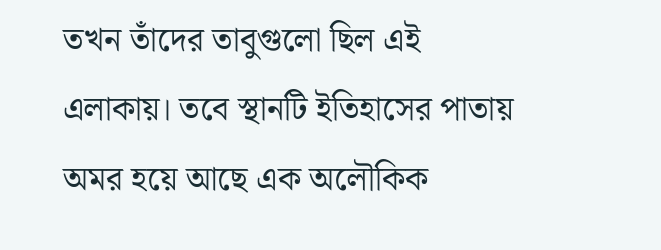তখন তাঁদের তাবুগুলো ছিল এই এলাকায়। তবে স্থানটি ইতিহাসের পাতায় অমর হয়ে আছে এক অলৌকিক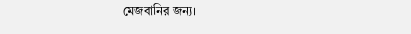মেজবানির জন্য।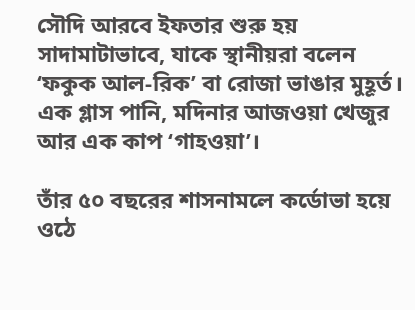সৌদি আরবে ইফতার শুরু হয় সাদামাটাভাবে, যাকে স্থানীয়রা বলেন ‘ফকুক আল-রিক’ বা রোজা ভাঙার মুহূর্ত। এক গ্লাস পানি, মদিনার আজওয়া খেজুর আর এক কাপ ‘গাহওয়া’।

তাঁর ৫০ বছরের শাসনামলে কর্ডোভা হয়ে ওঠে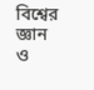বিশ্বের জ্ঞান ও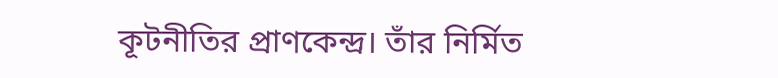কূটনীতির প্রাণকেন্দ্র। তাঁর নির্মিত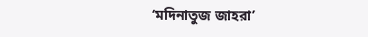‘মদিনাতুজ জাহরা’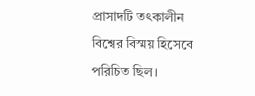প্রাসাদটি তৎকালীন বিশ্বের বিস্ময় হিসেবে পরিচিত ছিল।